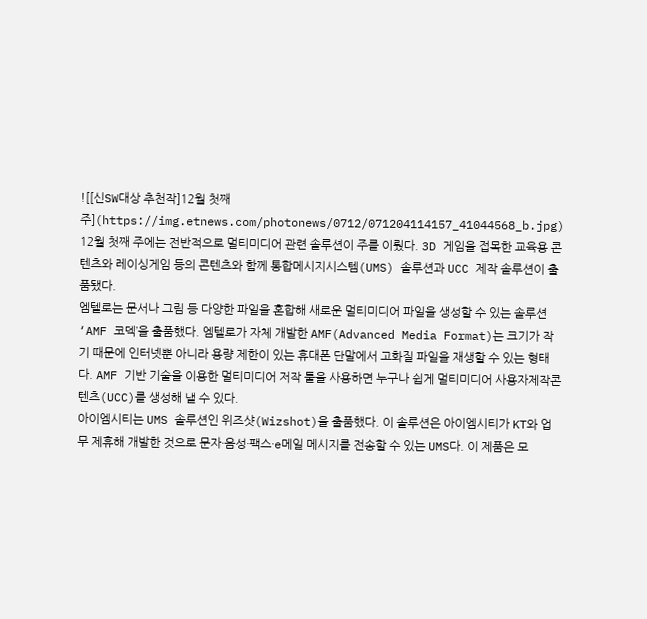![[신SW대상 추천작]12월 첫째주](https://img.etnews.com/photonews/0712/071204114157_41044568_b.jpg)
12월 첫째 주에는 전반적으로 멀티미디어 관련 솔루션이 주를 이뤘다. 3D 게임을 접목한 교육용 콘텐츠와 레이싱게임 등의 콘텐츠와 함께 통합메시지시스템(UMS) 솔루션과 UCC 제작 솔루션이 출품됐다.
엠텔로는 문서나 그림 등 다양한 파일을 혼합해 새로운 멀티미디어 파일을 생성할 수 있는 솔루션 ‘AMF 코덱’을 출품했다. 엠텔로가 자체 개발한 AMF(Advanced Media Format)는 크기가 작기 때문에 인터넷뿐 아니라 용량 제한이 있는 휴대폰 단말에서 고화질 파일을 재생할 수 있는 형태다. AMF 기반 기술을 이용한 멀티미디어 저작 툴을 사용하면 누구나 쉽게 멀티미디어 사용자제작콘텐츠(UCC)를 생성해 낼 수 있다.
아이엠시티는 UMS 솔루션인 위즈샷(Wizshot)을 출품했다. 이 솔루션은 아이엠시티가 KT와 업무 제휴해 개발한 것으로 문자·음성·팩스·e메일 메시지를 전송할 수 있는 UMS다. 이 제품은 모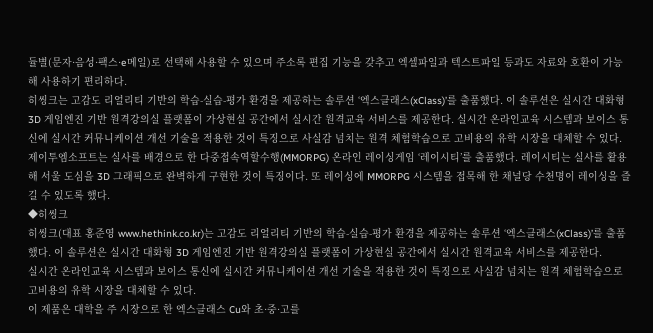듈별(문자·음성·팩스·e메일)로 선택해 사용할 수 있으며 주소록 편집 기능을 갖추고 엑셀파일과 텍스트파일 등과도 자료와 호환이 가능해 사용하기 편리하다.
히씽크는 고감도 리얼리티 기반의 학습-실습-평가 환경을 제공하는 솔루션 ‘엑스클래스(xClass)’를 출품했다. 이 솔루션은 실시간 대화형 3D 게임엔진 기반 원격강의실 플랫폼이 가상현실 공간에서 실시간 원격교육 서비스를 제공한다. 실시간 온라인교육 시스템과 보이스 통신에 실시간 커뮤니케이션 개선 기술을 적용한 것이 특징으로 사실감 넘치는 원격 체험학습으로 고비용의 유학 시장을 대체할 수 있다.
제이투엠소프트는 실사를 배경으로 한 다중접속역할수행(MMORPG) 온라인 레이싱게임 ‘레이시티’를 출품했다. 레이시티는 실사를 활용해 서울 도심을 3D 그래픽으로 완벽하게 구현한 것이 특징이다. 또 레이싱에 MMORPG 시스템을 접목해 한 채널당 수천명이 레이싱을 즐길 수 있도록 했다.
◆히씽크
히씽크(대표 홍준영 www.hethink.co.kr)는 고감도 리얼리티 기반의 학습-실습-평가 환경을 제공하는 솔루션 ‘엑스클래스(xClass)’를 출품했다. 이 솔루션은 실시간 대화형 3D 게임엔진 기반 원격강의실 플랫폼이 가상현실 공간에서 실시간 원격교육 서비스를 제공한다.
실시간 온라인교육 시스템과 보이스 통신에 실시간 커뮤니케이션 개선 기술을 적용한 것이 특징으로 사실감 넘치는 원격 체험학습으로 고비용의 유학 시장을 대체할 수 있다.
이 제품은 대학을 주 시장으로 한 엑스클래스 Cu와 초·중·고를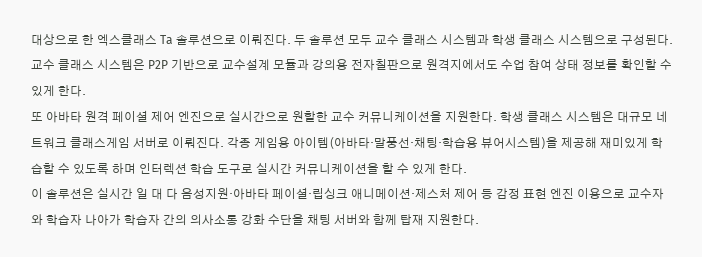대상으로 한 엑스클래스 Ta 솔루션으로 이뤄진다. 두 솔루션 모두 교수 클래스 시스템과 학생 클래스 시스템으로 구성된다. 교수 클래스 시스템은 P2P 기반으로 교수설계 모듈과 강의용 전자칠판으로 원격지에서도 수업 참여 상태 정보를 확인할 수 있게 한다.
또 아바타 원격 페이셜 제어 엔진으로 실시간으로 원할한 교수 커뮤니케이션을 지원한다. 학생 클래스 시스템은 대규모 네트워크 클래스게임 서버로 이뤄진다. 각종 게임용 아이템(아바타·말풍선·채팅·학습용 뷰어시스템)을 제공해 재미있게 학습할 수 있도록 하며 인터렉션 학습 도구로 실시간 커뮤니케이션을 할 수 있게 한다.
이 솔루션은 실시간 일 대 다 음성지원·아바타 페이셜·립싱크 애니메이션·제스처 제어 등 감정 표현 엔진 이용으로 교수자와 학습자 나아가 학습자 간의 의사소통 강화 수단을 채팅 서버와 함께 탑재 지원한다.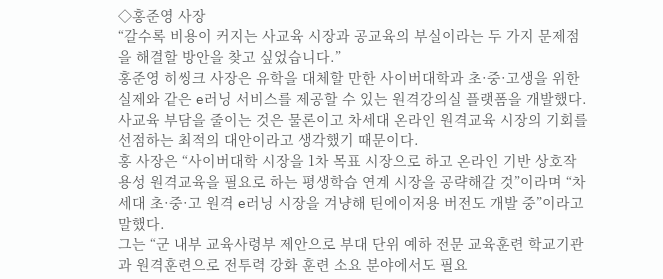◇홍준영 사장
“갈수록 비용이 커지는 사교육 시장과 공교육의 부실이라는 두 가지 문제점을 해결할 방안을 찾고 싶었습니다.”
홍준영 히씽크 사장은 유학을 대체할 만한 사이버대학과 초·중·고생을 위한 실제와 같은 e러닝 서비스를 제공할 수 있는 원격강의실 플랫폼을 개발했다. 사교육 부담을 줄이는 것은 물론이고 차세대 온라인 원격교육 시장의 기회를 선점하는 최적의 대안이라고 생각했기 때문이다.
홍 사장은 “사이버대학 시장을 1차 목표 시장으로 하고 온라인 기반 상호작용성 원격교육을 필요로 하는 평생학습 연계 시장을 공략해갈 것”이라며 “차세대 초·중·고 원격 e러닝 시장을 겨냥해 틴에이저용 버전도 개발 중”이라고 말했다.
그는 “군 내부 교육사령부 제안으로 부대 단위 예하 전문 교육훈련 학교기관과 원격훈련으로 전투력 강화 훈련 소요 분야에서도 필요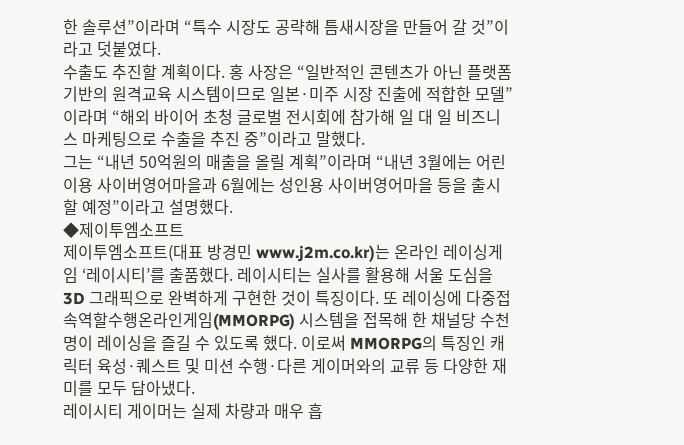한 솔루션”이라며 “특수 시장도 공략해 틈새시장을 만들어 갈 것”이라고 덧붙였다.
수출도 추진할 계획이다. 홍 사장은 “일반적인 콘텐츠가 아닌 플랫폼 기반의 원격교육 시스템이므로 일본·미주 시장 진출에 적합한 모델”이라며 “해외 바이어 초청 글로벌 전시회에 참가해 일 대 일 비즈니스 마케팅으로 수출을 추진 중”이라고 말했다.
그는 “내년 50억원의 매출을 올릴 계획”이라며 “내년 3월에는 어린이용 사이버영어마을과 6월에는 성인용 사이버영어마을 등을 출시할 예정”이라고 설명했다.
◆제이투엠소프트
제이투엠소프트(대표 방경민 www.j2m.co.kr)는 온라인 레이싱게임 ‘레이시티’를 출품했다. 레이시티는 실사를 활용해 서울 도심을 3D 그래픽으로 완벽하게 구현한 것이 특징이다. 또 레이싱에 다중접속역할수행온라인게임(MMORPG) 시스템을 접목해 한 채널당 수천명이 레이싱을 즐길 수 있도록 했다. 이로써 MMORPG의 특징인 캐릭터 육성·퀘스트 및 미션 수행·다른 게이머와의 교류 등 다양한 재미를 모두 담아냈다.
레이시티 게이머는 실제 차량과 매우 흡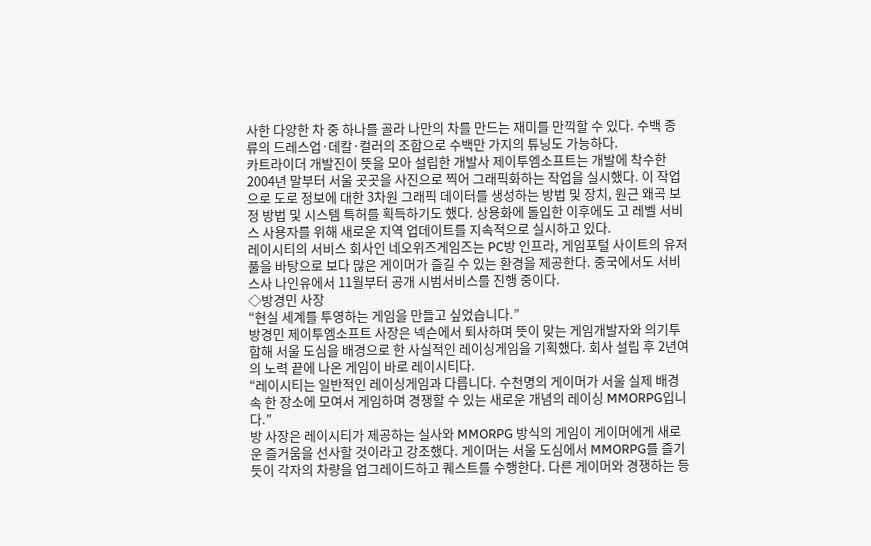사한 다양한 차 중 하나를 골라 나만의 차를 만드는 재미를 만끽할 수 있다. 수백 종류의 드레스업·데칼·컬러의 조합으로 수백만 가지의 튜닝도 가능하다.
카트라이더 개발진이 뜻을 모아 설립한 개발사 제이투엠소프트는 개발에 착수한 2004년 말부터 서울 곳곳을 사진으로 찍어 그래픽화하는 작업을 실시했다. 이 작업으로 도로 정보에 대한 3차원 그래픽 데이터를 생성하는 방법 및 장치, 원근 왜곡 보정 방법 및 시스템 특허를 획득하기도 했다. 상용화에 돌입한 이후에도 고 레벨 서비스 사용자를 위해 새로운 지역 업데이트를 지속적으로 실시하고 있다.
레이시티의 서비스 회사인 네오위즈게임즈는 PC방 인프라, 게임포털 사이트의 유저풀을 바탕으로 보다 많은 게이머가 즐길 수 있는 환경을 제공한다. 중국에서도 서비스사 나인유에서 11월부터 공개 시범서비스를 진행 중이다.
◇방경민 사장
“현실 세계를 투영하는 게임을 만들고 싶었습니다.”
방경민 제이투엠소프트 사장은 넥슨에서 퇴사하며 뜻이 맞는 게임개발자와 의기투합해 서울 도심을 배경으로 한 사실적인 레이싱게임을 기획했다. 회사 설립 후 2년여의 노력 끝에 나온 게임이 바로 레이시티다.
“레이시티는 일반적인 레이싱게임과 다릅니다. 수천명의 게이머가 서울 실제 배경 속 한 장소에 모여서 게임하며 경쟁할 수 있는 새로운 개념의 레이싱 MMORPG입니다.”
방 사장은 레이시티가 제공하는 실사와 MMORPG 방식의 게임이 게이머에게 새로운 즐거움을 선사할 것이라고 강조했다. 게이머는 서울 도심에서 MMORPG를 즐기듯이 각자의 차량을 업그레이드하고 퀘스트를 수행한다. 다른 게이머와 경쟁하는 등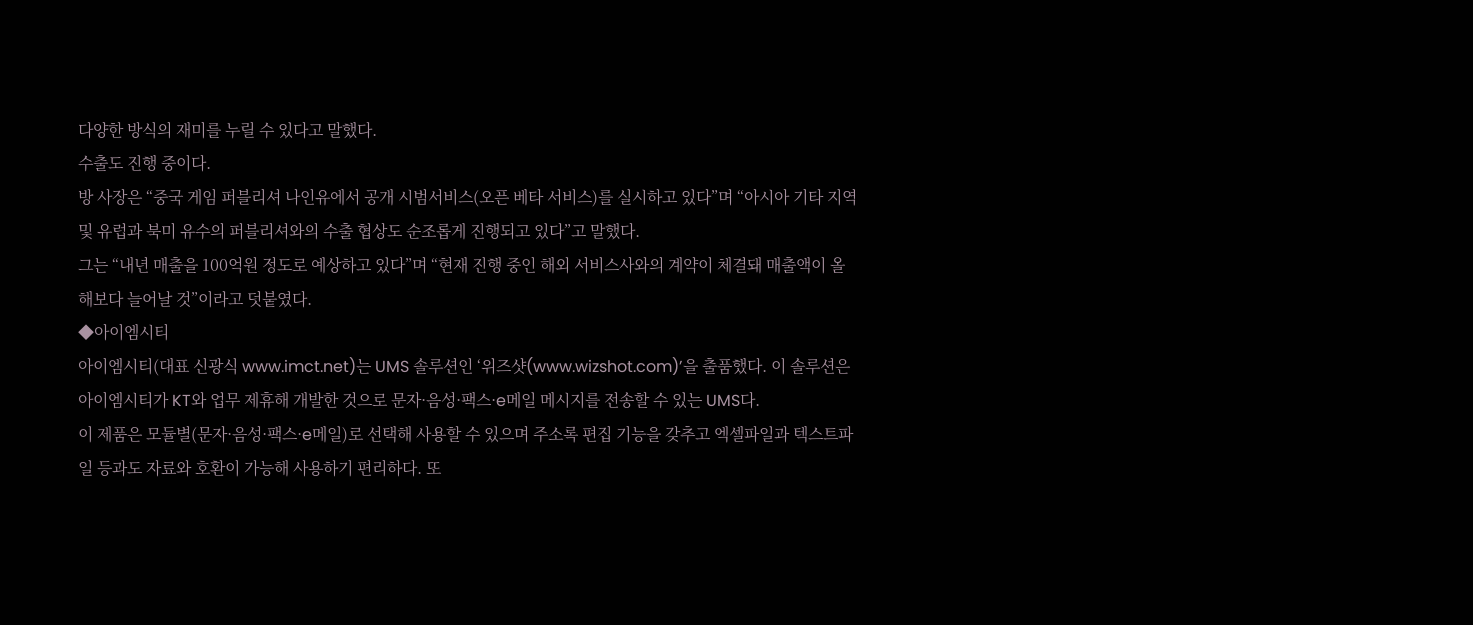다양한 방식의 재미를 누릴 수 있다고 말했다.
수출도 진행 중이다.
방 사장은 “중국 게임 퍼블리셔 나인유에서 공개 시범서비스(오픈 베타 서비스)를 실시하고 있다”며 “아시아 기타 지역 및 유럽과 북미 유수의 퍼블리셔와의 수출 협상도 순조롭게 진행되고 있다”고 말했다.
그는 “내년 매출을 100억원 정도로 예상하고 있다”며 “현재 진행 중인 해외 서비스사와의 계약이 체결돼 매출액이 올해보다 늘어날 것”이라고 덧붙였다.
◆아이엠시티
아이엠시티(대표 신광식 www.imct.net)는 UMS 솔루션인 ‘위즈샷(www.wizshot.com)’을 출품했다. 이 솔루션은 아이엠시티가 KT와 업무 제휴해 개발한 것으로 문자·음성·팩스·e메일 메시지를 전송할 수 있는 UMS다.
이 제품은 모듈별(문자·음성·팩스·e메일)로 선택해 사용할 수 있으며 주소록 편집 기능을 갖추고 엑셀파일과 텍스트파일 등과도 자료와 호환이 가능해 사용하기 편리하다. 또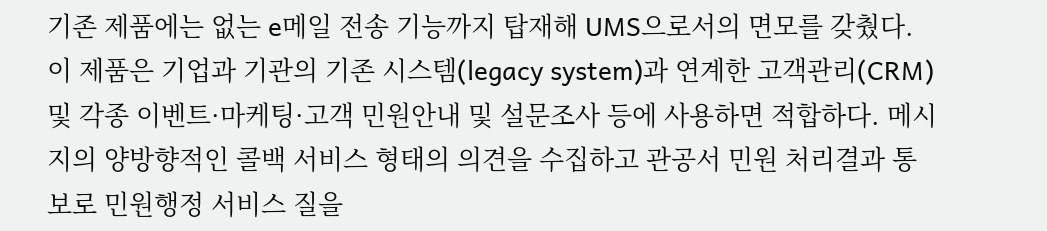기존 제품에는 없는 e메일 전송 기능까지 탑재해 UMS으로서의 면모를 갖췄다.
이 제품은 기업과 기관의 기존 시스템(legacy system)과 연계한 고객관리(CRM) 및 각종 이벤트·마케팅·고객 민원안내 및 설문조사 등에 사용하면 적합하다. 메시지의 양방향적인 콜백 서비스 형태의 의견을 수집하고 관공서 민원 처리결과 통보로 민원행정 서비스 질을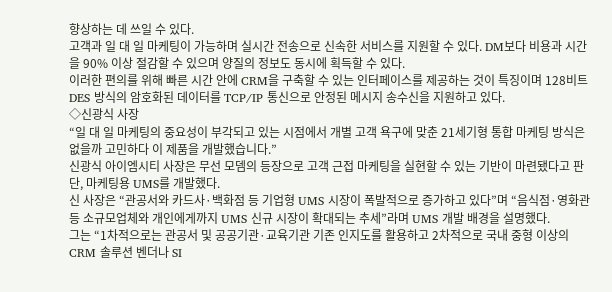향상하는 데 쓰일 수 있다.
고객과 일 대 일 마케팅이 가능하며 실시간 전송으로 신속한 서비스를 지원할 수 있다. DM보다 비용과 시간을 90% 이상 절감할 수 있으며 양질의 정보도 동시에 획득할 수 있다.
이러한 편의를 위해 빠른 시간 안에 CRM을 구축할 수 있는 인터페이스를 제공하는 것이 특징이며 128비트 DES 방식의 암호화된 데이터를 TCP/IP 통신으로 안정된 메시지 송수신을 지원하고 있다.
◇신광식 사장
“일 대 일 마케팅의 중요성이 부각되고 있는 시점에서 개별 고객 욕구에 맞춘 21세기형 통합 마케팅 방식은 없을까 고민하다 이 제품을 개발했습니다.”
신광식 아이엠시티 사장은 무선 모뎀의 등장으로 고객 근접 마케팅을 실현할 수 있는 기반이 마련됐다고 판단, 마케팅용 UMS를 개발했다.
신 사장은 “관공서와 카드사·백화점 등 기업형 UMS 시장이 폭발적으로 증가하고 있다”며 “음식점·영화관 등 소규모업체와 개인에게까지 UMS 신규 시장이 확대되는 추세”라며 UMS 개발 배경을 설명했다.
그는 “1차적으로는 관공서 및 공공기관·교육기관 기존 인지도를 활용하고 2차적으로 국내 중형 이상의 CRM 솔루션 벤더나 SI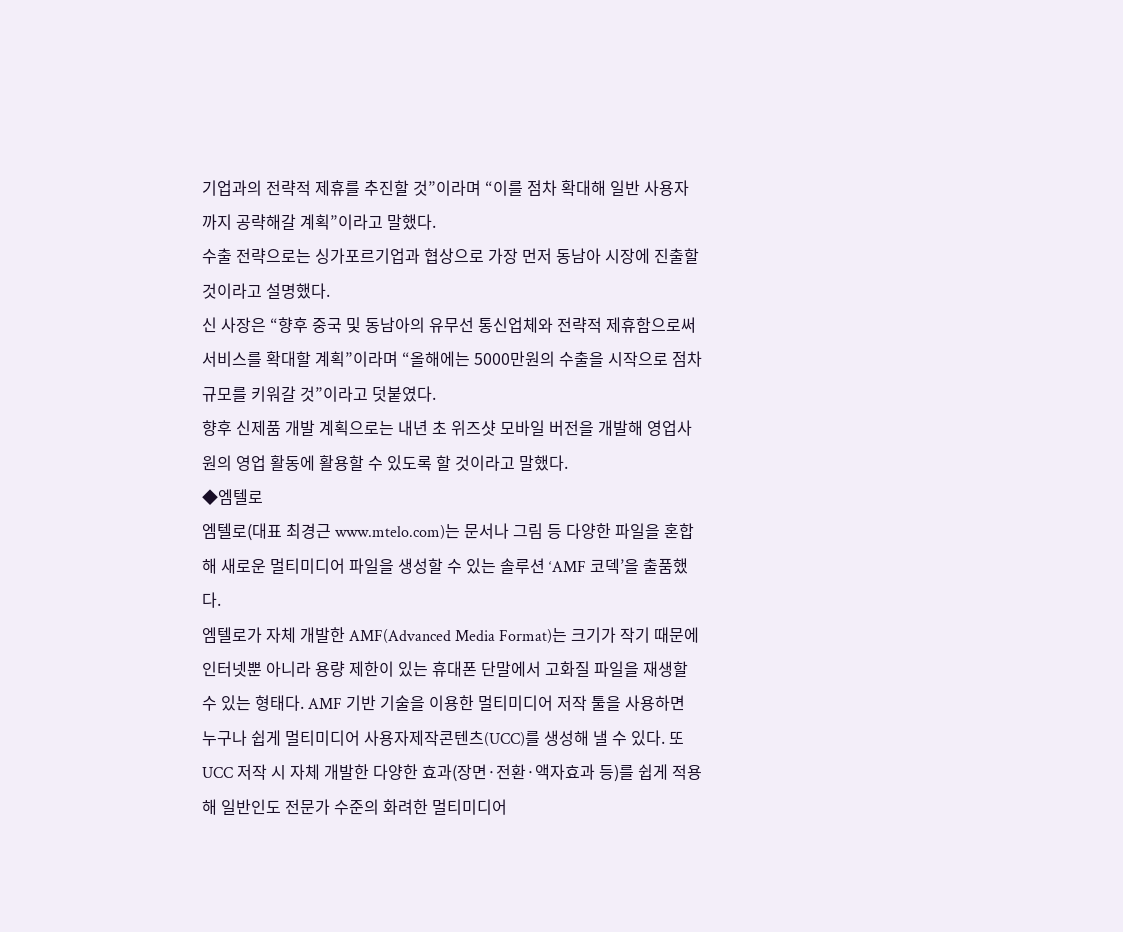기업과의 전략적 제휴를 추진할 것”이라며 “이를 점차 확대해 일반 사용자까지 공략해갈 계획”이라고 말했다.
수출 전략으로는 싱가포르기업과 협상으로 가장 먼저 동남아 시장에 진출할 것이라고 설명했다.
신 사장은 “향후 중국 및 동남아의 유무선 통신업체와 전략적 제휴함으로써 서비스를 확대할 계획”이라며 “올해에는 5000만원의 수출을 시작으로 점차 규모를 키워갈 것”이라고 덧붙였다.
향후 신제품 개발 계획으로는 내년 초 위즈샷 모바일 버전을 개발해 영업사원의 영업 활동에 활용할 수 있도록 할 것이라고 말했다.
◆엠텔로
엠텔로(대표 최경근 www.mtelo.com)는 문서나 그림 등 다양한 파일을 혼합해 새로운 멀티미디어 파일을 생성할 수 있는 솔루션 ‘AMF 코덱’을 출품했다.
엠텔로가 자체 개발한 AMF(Advanced Media Format)는 크기가 작기 때문에 인터넷뿐 아니라 용량 제한이 있는 휴대폰 단말에서 고화질 파일을 재생할 수 있는 형태다. AMF 기반 기술을 이용한 멀티미디어 저작 툴을 사용하면 누구나 쉽게 멀티미디어 사용자제작콘텐츠(UCC)를 생성해 낼 수 있다. 또 UCC 저작 시 자체 개발한 다양한 효과(장면·전환·액자효과 등)를 쉽게 적용해 일반인도 전문가 수준의 화려한 멀티미디어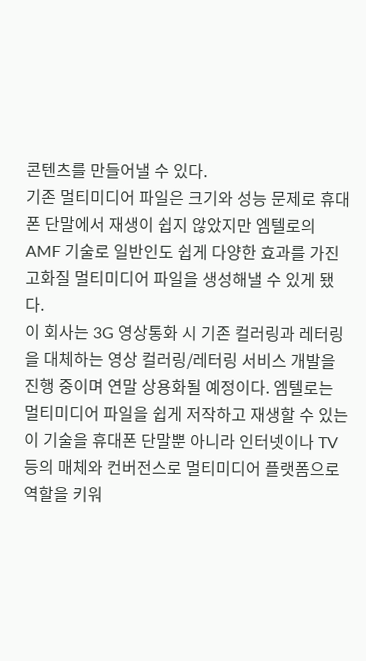콘텐츠를 만들어낼 수 있다.
기존 멀티미디어 파일은 크기와 성능 문제로 휴대폰 단말에서 재생이 쉽지 않았지만 엠텔로의 AMF 기술로 일반인도 쉽게 다양한 효과를 가진 고화질 멀티미디어 파일을 생성해낼 수 있게 됐다.
이 회사는 3G 영상통화 시 기존 컬러링과 레터링을 대체하는 영상 컬러링/레터링 서비스 개발을 진행 중이며 연말 상용화될 예정이다. 엠텔로는 멀티미디어 파일을 쉽게 저작하고 재생할 수 있는 이 기술을 휴대폰 단말뿐 아니라 인터넷이나 TV 등의 매체와 컨버전스로 멀티미디어 플랫폼으로 역할을 키워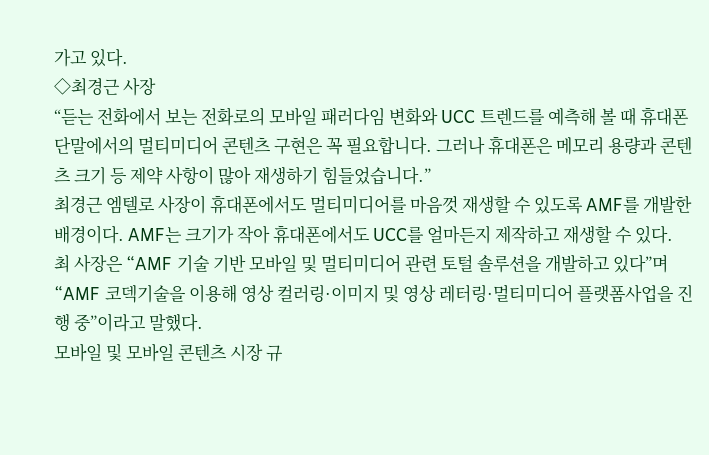가고 있다.
◇최경근 사장
“듣는 전화에서 보는 전화로의 모바일 패러다임 변화와 UCC 트렌드를 예측해 볼 때 휴대폰 단말에서의 멀티미디어 콘텐츠 구현은 꼭 필요합니다. 그러나 휴대폰은 메모리 용량과 콘텐츠 크기 등 제약 사항이 많아 재생하기 힘들었습니다.”
최경근 엠텔로 사장이 휴대폰에서도 멀티미디어를 마음껏 재생할 수 있도록 AMF를 개발한 배경이다. AMF는 크기가 작아 휴대폰에서도 UCC를 얼마든지 제작하고 재생할 수 있다.
최 사장은 “AMF 기술 기반 모바일 및 멀티미디어 관련 토털 솔루션을 개발하고 있다”며 “AMF 코덱기술을 이용해 영상 컬러링·이미지 및 영상 레터링·멀티미디어 플랫폼사업을 진행 중”이라고 말했다.
모바일 및 모바일 콘텐츠 시장 규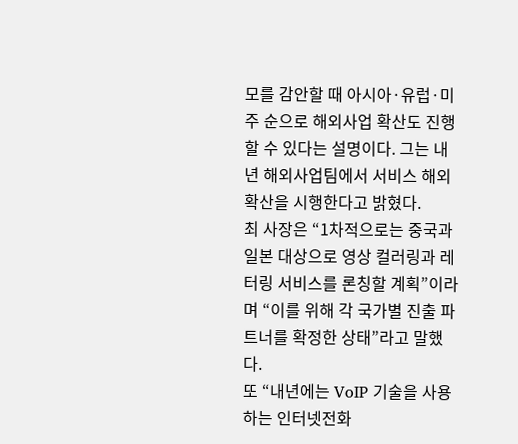모를 감안할 때 아시아·유럽·미주 순으로 해외사업 확산도 진행할 수 있다는 설명이다. 그는 내년 해외사업팀에서 서비스 해외 확산을 시행한다고 밝혔다.
최 사장은 “1차적으로는 중국과 일본 대상으로 영상 컬러링과 레터링 서비스를 론칭할 계획”이라며 “이를 위해 각 국가별 진출 파트너를 확정한 상태”라고 말했다.
또 “내년에는 VoIP 기술을 사용하는 인터넷전화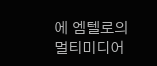에 엠텔로의 멀티미디어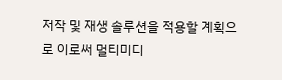저작 및 재생 솔루션을 적용할 계획으로 이로써 멀티미디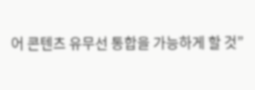어 콘텐츠 유무선 통합을 가능하게 할 것”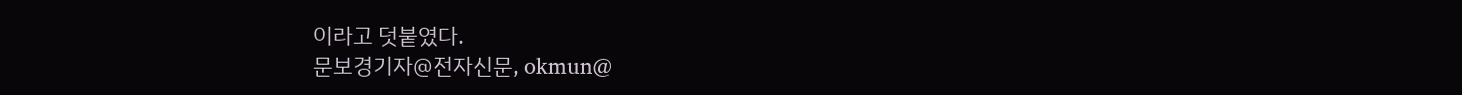이라고 덧붙였다.
문보경기자@전자신문, okmun@